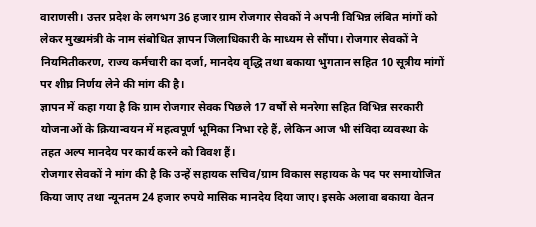वाराणसी। उत्तर प्रदेश के लगभग 36 हजार ग्राम रोजगार सेवकों ने अपनी विभिन्न लंबित मांगों को लेकर मुख्यमंत्री के नाम संबोधित ज्ञापन जिलाधिकारी के माध्यम से सौंपा। रोजगार सेवकों ने नियमितीकरण, राज्य कर्मचारी का दर्जा, मानदेय वृद्धि तथा बकाया भुगतान सहित 10 सूत्रीय मांगों पर शीघ्र निर्णय लेने की मांग की है।
ज्ञापन में कहा गया है कि ग्राम रोजगार सेवक पिछले 17 वर्षों से मनरेगा सहित विभिन्न सरकारी योजनाओं के क्रियान्वयन में महत्वपूर्ण भूमिका निभा रहे हैं, लेकिन आज भी संविदा व्यवस्था के तहत अल्प मानदेय पर कार्य करने को विवश हैं।
रोजगार सेवकों ने मांग की है कि उन्हें सहायक सचिव/ग्राम विकास सहायक के पद पर समायोजित किया जाए तथा न्यूनतम 24 हजार रुपये मासिक मानदेय दिया जाए। इसके अलावा बकाया वेतन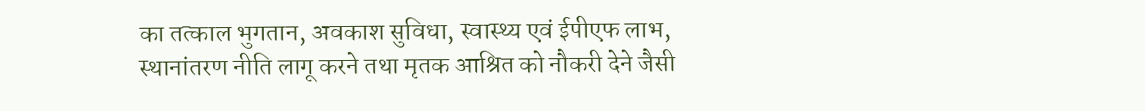का तत्काल भुगतान, अवकाश सुविधा, स्वास्थ्य एवं ईपीएफ लाभ, स्थानांतरण नीति लागू करने तथा मृतक आश्रित को नौकरी देने जैसी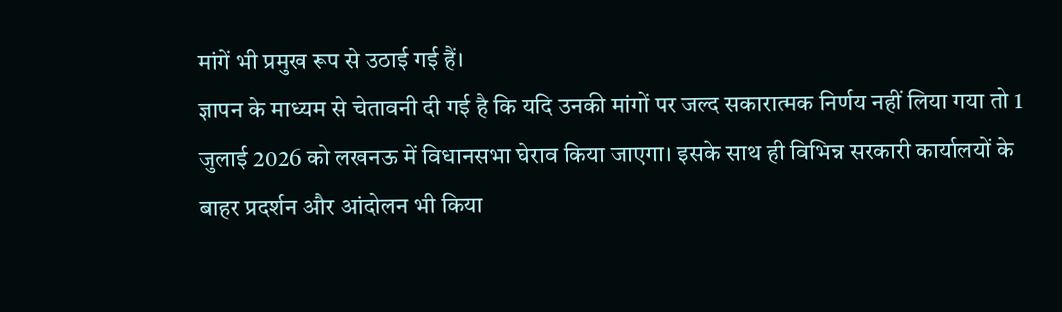मांगें भी प्रमुख रूप से उठाई गई हैं।
ज्ञापन के माध्यम से चेतावनी दी गई है कि यदि उनकी मांगों पर जल्द सकारात्मक निर्णय नहीं लिया गया तो 1 जुलाई 2026 को लखनऊ में विधानसभा घेराव किया जाएगा। इसके साथ ही विभिन्न सरकारी कार्यालयों के बाहर प्रदर्शन और आंदोलन भी किया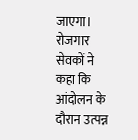जाएगा। रोजगार सेवकों ने कहा कि आंदोलन के दौरान उत्पन्न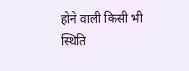होने वाली किसी भी स्थिति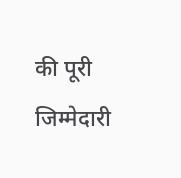की पूरी जिम्मेदारी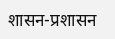शासन-प्रशासन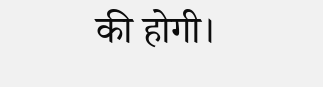की होगी।